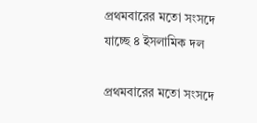প্রথমবারের মতো সংসদে যাচ্ছে ৪ ইসলামিক দল

প্রথমবারের মতো সংসদে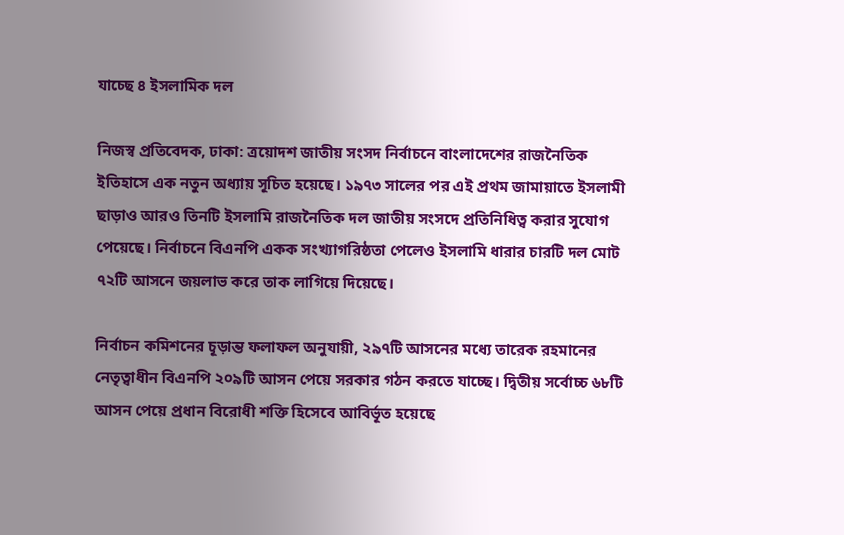যাচ্ছে ৪ ইসলামিক দল

নিজস্ব প্রতিবেদক, ঢাকা: ত্রয়োদশ জাতীয় সংসদ নির্বাচনে বাংলাদেশের রাজনৈতিক ইতিহাসে এক নতুন অধ্যায় সূচিত হয়েছে। ১৯৭৩ সালের পর এই প্রথম জামায়াতে ইসলামী ছাড়াও আরও তিনটি ইসলামি রাজনৈতিক দল জাতীয় সংসদে প্রতিনিধিত্ব করার সুযোগ পেয়েছে। নির্বাচনে বিএনপি একক সংখ্যাগরিষ্ঠতা পেলেও ইসলামি ধারার চারটি দল মোট ৭২টি আসনে জয়লাভ করে তাক লাগিয়ে দিয়েছে।

নির্বাচন কমিশনের চূড়ান্ত ফলাফল অনুযায়ী, ২৯৭টি আসনের মধ্যে তারেক রহমানের নেতৃত্বাধীন বিএনপি ২০৯টি আসন পেয়ে সরকার গঠন করতে যাচ্ছে। দ্বিতীয় সর্বোচ্চ ৬৮টি আসন পেয়ে প্রধান বিরোধী শক্তি হিসেবে আবির্ভূত হয়েছে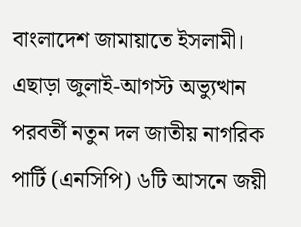বাংলাদেশ জামায়াতে ইসলামী। এছাড়া জুলাই-আগস্ট অভ্যুত্থান পরবর্তী নতুন দল জাতীয় নাগরিক পার্টি (এনসিপি) ৬টি আসনে জয়ী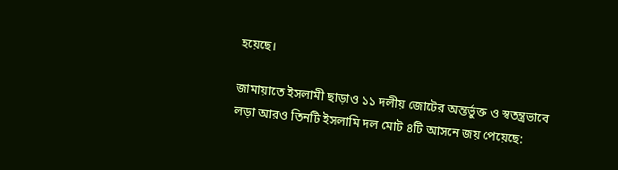হয়েছে।

জামায়াতে ইসলামী ছাড়াও ১১ দলীয় জোটের অন্তর্ভুক্ত ও স্বতন্ত্রভাবে লড়া আরও তিনটি ইসলামি দল মোট ৪টি আসনে জয় পেয়েছে: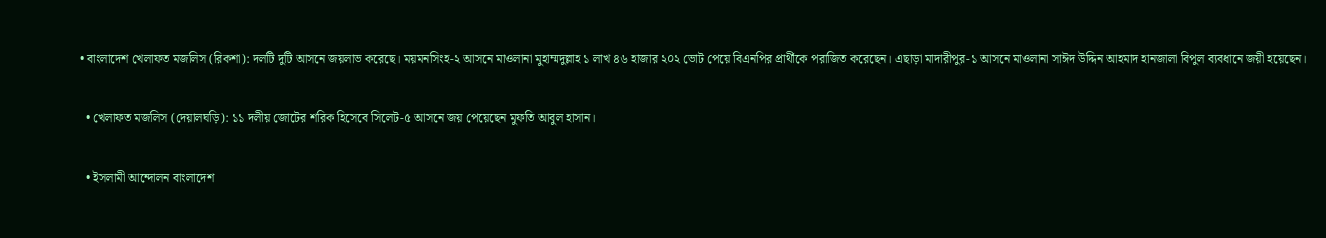• বাংলাদেশ খেলাফত মজলিস (রিকশা): দলটি দুটি আসনে জয়লাভ করেছে। ময়মনসিংহ-২ আসনে মাওলানা মুহাম্মদুল্লাহ ১ লাখ ৪৬ হাজার ২০২ ভোট পেয়ে বিএনপির প্রার্থীকে পরাজিত করেছেন। এছাড়া মাদারীপুর-১ আসনে মাওলানা সাঈদ উদ্দিন আহমাদ হানজালা বিপুল ব্যবধানে জয়ী হয়েছেন।

  • খেলাফত মজলিস (দেয়ালঘড়ি): ১১ দলীয় জোটের শরিক হিসেবে সিলেট-৫ আসনে জয় পেয়েছেন মুফতি আবুল হাসান।

  • ইসলামী আন্দোলন বাংলাদেশ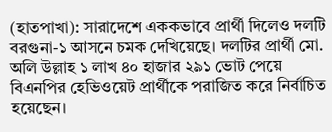(হাতপাখা): সারাদেশে এককভাবে প্রার্থী দিলেও দলটি বরগুনা-১ আসনে চমক দেখিয়েছে। দলটির প্রার্থী মো. অলি উল্লাহ ১ লাখ ৪০ হাজার ২৯১ ভোট পেয়ে বিএনপির হেভিওয়েট প্রার্থীকে পরাজিত করে নির্বাচিত হয়েছেন।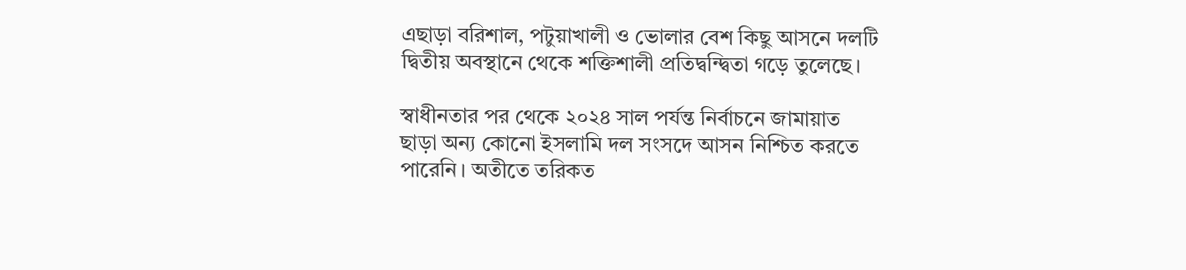এছাড়া বরিশাল, পটুয়াখালী ও ভোলার বেশ কিছু আসনে দলটি দ্বিতীয় অবস্থানে থেকে শক্তিশালী প্রতিদ্বন্দ্বিতা গড়ে তুলেছে।

স্বাধীনতার পর থেকে ২০২৪ সাল পর্যন্ত নির্বাচনে জামায়াত ছাড়া অন্য কোনো ইসলামি দল সংসদে আসন নিশ্চিত করতে পারেনি। অতীতে তরিকত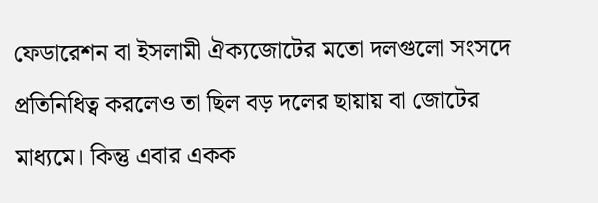ফেডারেশন বা ইসলামী ঐক্যজোটের মতো দলগুলো সংসদে প্রতিনিধিত্ব করলেও তা ছিল বড় দলের ছায়ায় বা জোটের মাধ্যমে। কিন্তু এবার একক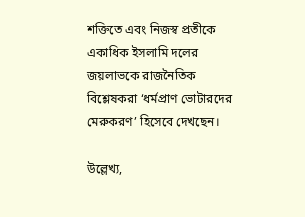শক্তিতে এবং নিজস্ব প্রতীকে একাধিক ইসলামি দলের জয়লাভকে রাজনৈতিক বিশ্লেষকরা ‘ধর্মপ্রাণ ভোটারদের মেরুকরণ’ হিসেবে দেখছেন।

উল্লেখ্য,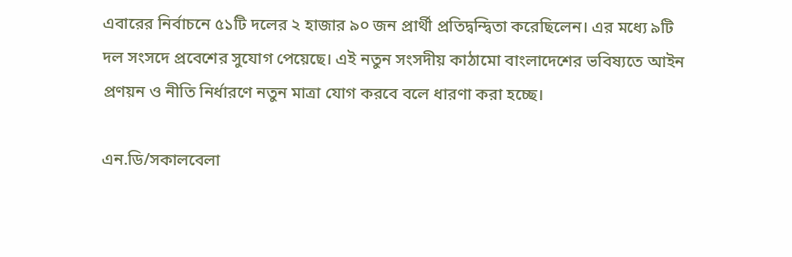এবারের নির্বাচনে ৫১টি দলের ২ হাজার ৯০ জন প্রার্থী প্রতিদ্বন্দ্বিতা করেছিলেন। এর মধ্যে ৯টি দল সংসদে প্রবেশের সুযোগ পেয়েছে। এই নতুন সংসদীয় কাঠামো বাংলাদেশের ভবিষ্যতে আইন প্রণয়ন ও নীতি নির্ধারণে নতুন মাত্রা যোগ করবে বলে ধারণা করা হচ্ছে।

এন.ডি/সকালবেলা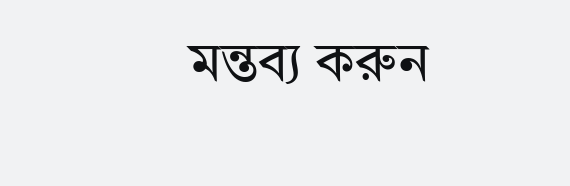মন্তব্য করুন